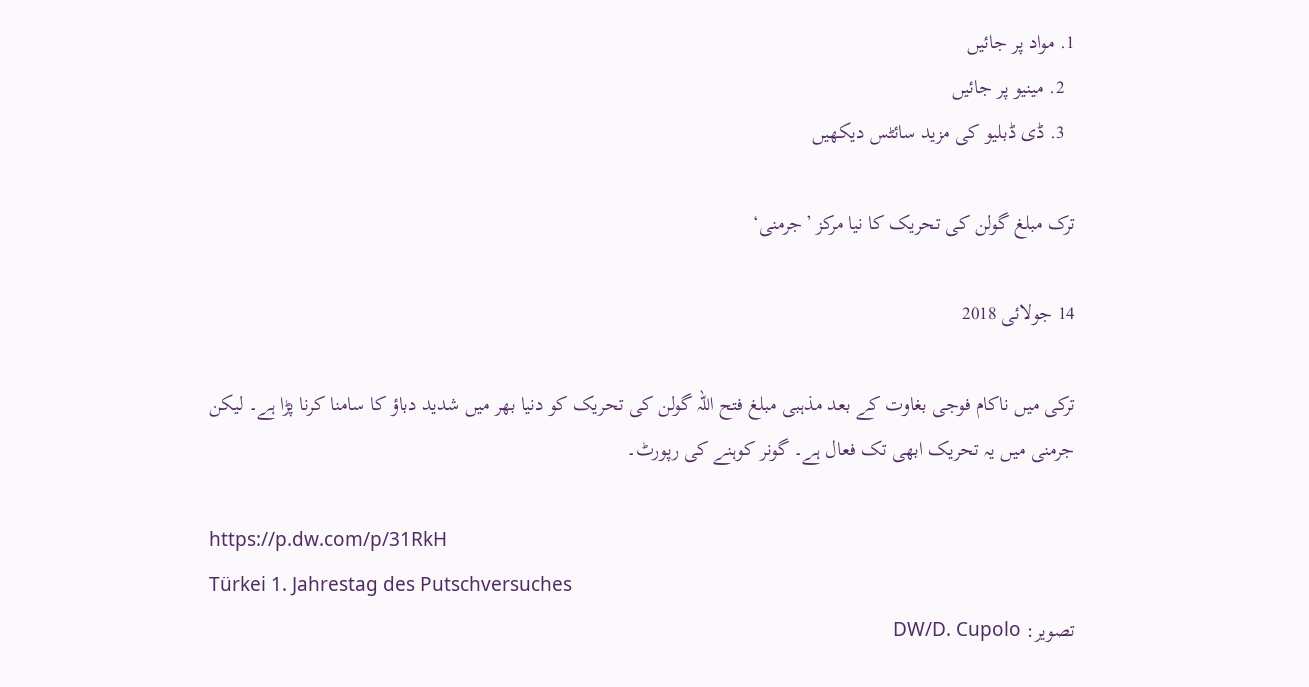1. مواد پر جائیں
  2. مینیو پر جائیں
  3. ڈی ڈبلیو کی مزید سائٹس دیکھیں

ترک مبلغ گولن کی تحریک کا نیا مرکز ’جرمنی‘

14 جولائی 2018

ترکی میں ناکام فوجی بغاوت کے بعد مذہبی مبلغ فتح اللہ گولن کی تحریک کو دنیا بھر میں شدید دباؤ کا سامنا کرنا پڑا ہے۔ لیکن جرمنی میں یہ تحریک ابھی تک فعال ہے۔ گونر کوہنے کی رپورٹ۔

https://p.dw.com/p/31RkH
Türkei 1. Jahrestag des Putschversuches
تصویر: DW/D. Cupolo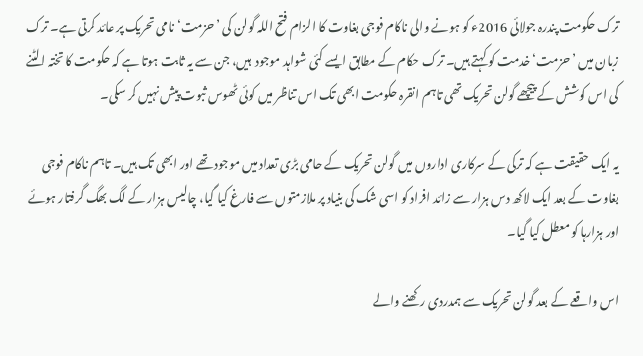ترک حکومت پندرہ جولائی 2016ء کو ہونے والی ناکام فوجی بغاوت کا الزام فتح اللہ گولن کی ’حزمت‘ نامی تحریک پر عائد کرتی ہے۔ ترک زبان میں ’حزمت‘ خدمت کو کہتے ہیں۔ ترک حکام کے مطابق ایسے کئی شواہد موجود  ہیں، جن سے یہ ثابت ہوتا ہے کہ حکومت کا تختہ الٹنے کی اس کوشش کے پیچھے گولن تحریک تھی تاہم انقرہ حکومت ابھی تک اس تناظر میں کوئی ٹھوس ثبوت پیش نہیں کر سکی۔

یہ ایک حقیقت ہے کہ ترکی کے سرکاری اداروں میں گولن تحریک کے حامی بڑی تعداد میں موجود تھے اور ابھی تک ہیں۔ تاہم ناکام فوجی بغاوت کے بعد ایک لاکھ دس ہزار سے زائد افراد کو اسی شک کی بنیاد پر ملازمتوں سے فارغ کیا گیا، چالیس ہزار کے لگ بھگ گرفتار ہوئے اور ہزارہا کو معطل کیا گیا۔

اس واقعے کے بعد گولن تحریک سے ہمدردی رکھنے والے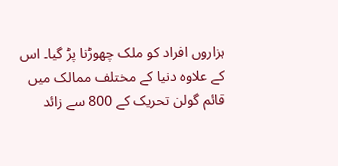ہزاروں افراد کو ملک چھوڑنا پڑ گیا۔ اس کے علاوہ دنیا کے مختلف ممالک میں قائم گولن تحریک کے 800 سے زائد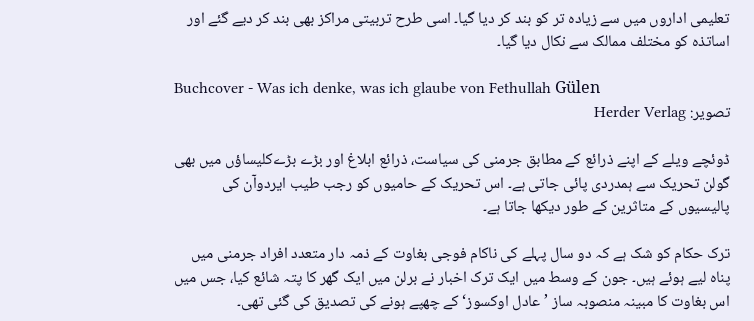تعلیمی اداروں میں سے زیادہ تر کو بند کر دیا گیا۔ اسی طرح تربیتی مراکز بھی بند کر دیے گئے اور اساتذہ کو مختلف ممالک سے نکال دیا گیا۔

Buchcover - Was ich denke, was ich glaube von Fethullah Gülen
تصویر: Herder Verlag

ڈوئچے ویلے کے اپنے ذرائع کے مطابق جرمنی کی سیاست، ذرائع ابلاغ اور بڑے بڑےکلیساؤں میں بھی گولن تحریک سے ہمدردی پائی جاتی ہے۔ اس تحریک کے حامیوں کو رجب طیب ایردوآن کی پالیسیوں کے متاثرین کے طور دیکھا جاتا ہے۔

ترک حکام کو شک ہے کہ دو سال پہلے کی ناکام فوجی بغاوت کے ذمہ دار متعدد افراد جرمنی میں پناہ لیے ہوئے ہیں۔ جون کے وسط میں ایک ترک اخبار نے برلن میں ایک گھر کا پتہ شائع کیا، جس میں اس بغاوت کا مبینہ منصوبہ ساز ’عادل اوکسوز‘ کے چھپے ہونے کی تصدیق کی گئی تھی۔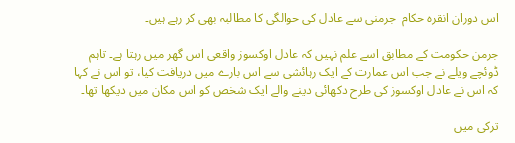اس دوران انقرہ حکام  جرمنی سے عادل کی حوالگی کا مطالبہ بھی کر رہے ہیں۔

جرمن حکومت کے مطابق اسے علم نہیں کہ عادل اوکسوز واقعی اس گھر میں رہتا ہے۔ تاہم ڈوئچے ویلے نے جب اس عمارت کے ایک رہائشی سے اس بارے میں دریافت کیا، تو اس نے کہا کہ اس نے عادل اوکسوز کی طرح دکھائی دینے والے ایک شخص کو اس مکان میں دیکھا تھا۔

ترکی میں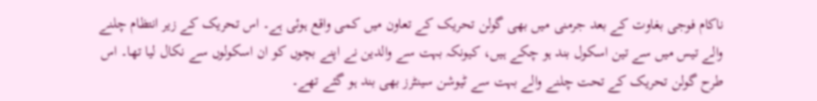ناکام فوجی بغاوت کے بعد جرمنی میں بھی گولن تحریک کے تعاون میں کمی واقع ہوئی ہے۔ اس تحریک کے زیر انتظام چلنے والے تیس میں سے تین اسکول بند ہو چکے ہیں، کیونکہ بہت سے والدین نے اپنے بچوں کو ان اسکولوں سے نکال لیا تھا۔ اس طرح گولن تحریک کے تحت چلنے والے بہت سے ٹیوشن سینٹرز بھی بند ہو گئے تھے۔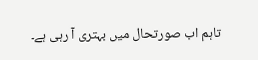تاہم اب صورتحال میں بہتری آ رہی ہے۔